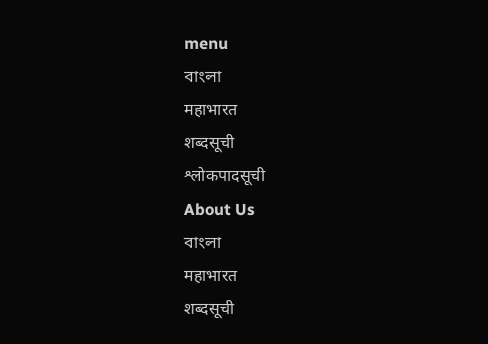menu
বাংলা
महाभारत
शब्दसूची
श्लोकपादसूची
About Us
বাংলা
महाभारत
शब्दसूची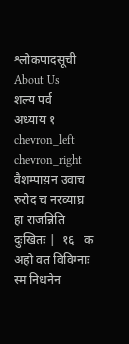श्लोकपादसूची
About Us
शल्य पर्व
अध्याय १
chevron_left
chevron_right
वैशम्पाय़न उवाच
रुरोद च नरव्याघ्र हा राजन्निति दुःखितः |  १६   क
अहो वत विविग्नाः स्म निधनेन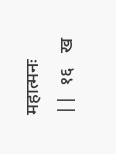महात्मनः ||  १६   ख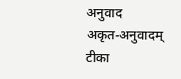अनुवाद
अकृत-अनुवादम्
टीका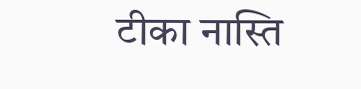टीका नास्ति